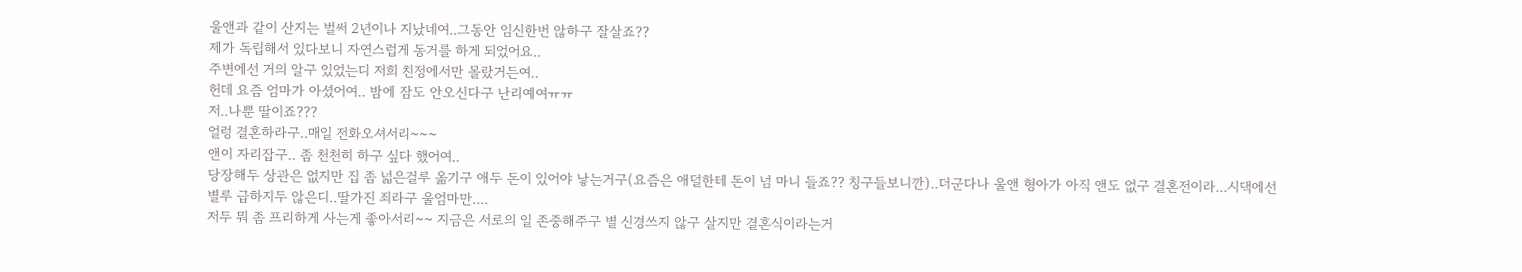울앤과 같이 산지는 벌써 2년이나 지났네여..그동안 임신한번 않하구 잘살죠??
제가 독립해서 있다보니 자연스럽게 동거를 하게 되었어요..
주변에선 거의 알구 있었는디 저희 친정에서만 몰랐거든여..
헌데 요즘 엄마가 아셨어여.. 밤에 잠도 안오신다구 난리예여ㅠㅠ
저..나뿐 딸이죠???
얼렁 결혼하라구..매일 전화오셔서리~~~
앤이 자리잡구.. 좀 천천히 하구 싶다 했어여..
당장해두 상관은 없지만 집 좀 넓은걸루 옮기구 애두 돈이 있어야 낳는거구(요즘은 애덜한테 돈이 넘 마니 들죠?? 칭구들보니깐)..더군다나 울앤 형아가 아직 앤도 없구 결혼전이라...시댁에선 별루 급하지두 않은디..딸가진 죄라구 울엄마만....
저두 뭐 좀 프리하게 사는게 좋아서리~~ 지금은 서로의 일 존중해주구 별 신경쓰지 않구 살지만 결혼식이라는거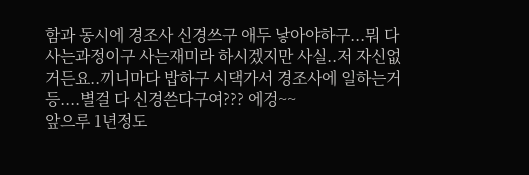함과 동시에 경조사 신경쓰구 애두 낳아야하구...뭐 다 사는과정이구 사는재미라 하시겠지만 사실..저 자신없거든요..끼니마다 밥하구 시댁가서 경조사에 일하는거 등....별걸 다 신경쓴다구여??? 에겅~~
앞으루 1년정도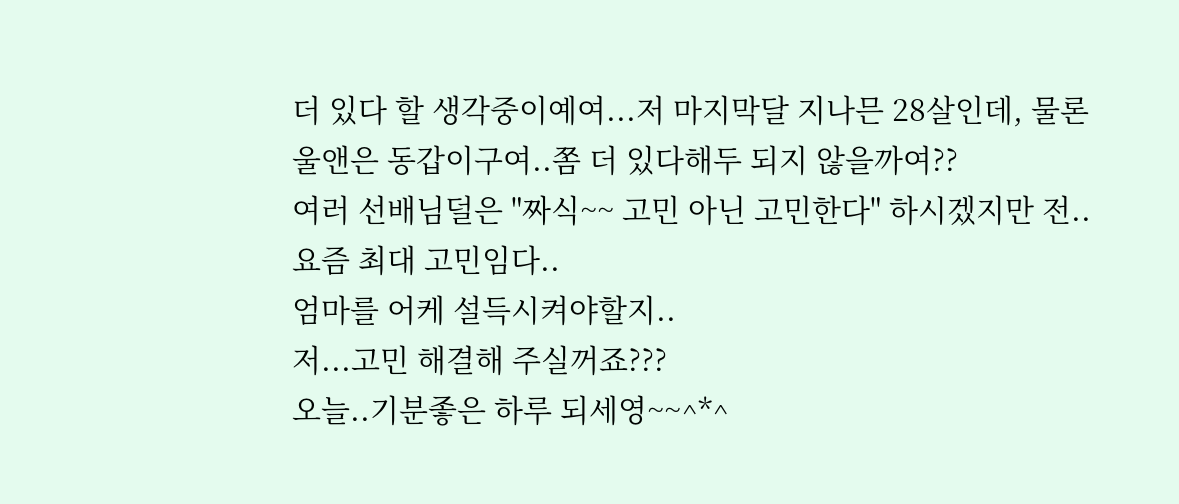더 있다 할 생각중이예여...저 마지막달 지나믄 28살인데, 물론 울앤은 동갑이구여..쫌 더 있다해두 되지 않을까여??
여러 선배님덜은 "짜식~~ 고민 아닌 고민한다" 하시겠지만 전..요즘 최대 고민임다..
엄마를 어케 설득시켜야할지..
저...고민 해결해 주실꺼죠???
오늘..기분좋은 하루 되세영~~^*^